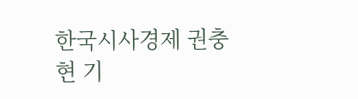한국시사경제 권충현 기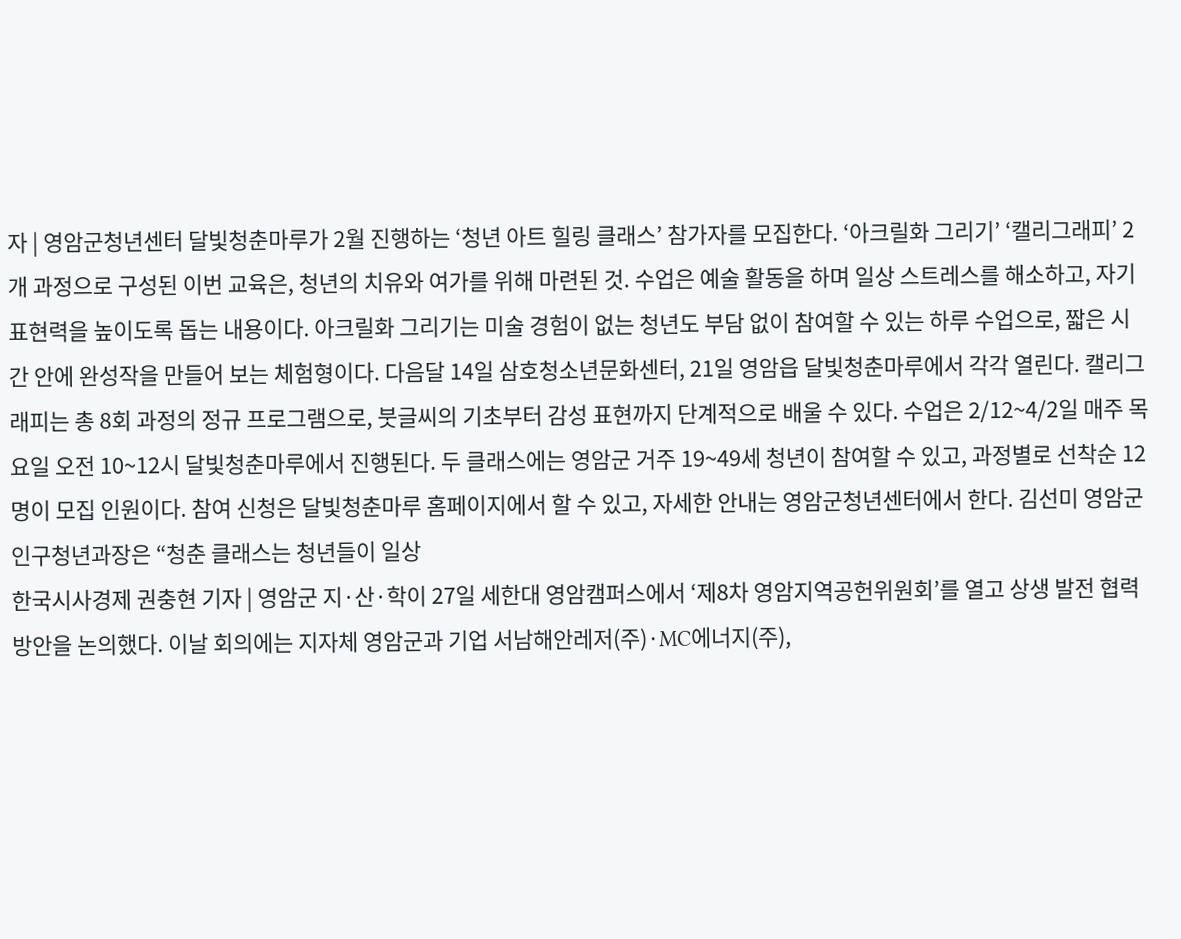자 | 영암군청년센터 달빛청춘마루가 2월 진행하는 ‘청년 아트 힐링 클래스’ 참가자를 모집한다. ‘아크릴화 그리기’ ‘캘리그래피’ 2개 과정으로 구성된 이번 교육은, 청년의 치유와 여가를 위해 마련된 것. 수업은 예술 활동을 하며 일상 스트레스를 해소하고, 자기표현력을 높이도록 돕는 내용이다. 아크릴화 그리기는 미술 경험이 없는 청년도 부담 없이 참여할 수 있는 하루 수업으로, 짧은 시간 안에 완성작을 만들어 보는 체험형이다. 다음달 14일 삼호청소년문화센터, 21일 영암읍 달빛청춘마루에서 각각 열린다. 캘리그래피는 총 8회 과정의 정규 프로그램으로, 붓글씨의 기초부터 감성 표현까지 단계적으로 배울 수 있다. 수업은 2/12~4/2일 매주 목요일 오전 10~12시 달빛청춘마루에서 진행된다. 두 클래스에는 영암군 거주 19~49세 청년이 참여할 수 있고, 과정별로 선착순 12명이 모집 인원이다. 참여 신청은 달빛청춘마루 홈페이지에서 할 수 있고, 자세한 안내는 영암군청년센터에서 한다. 김선미 영암군 인구청년과장은 “청춘 클래스는 청년들이 일상
한국시사경제 권충현 기자 | 영암군 지·산·학이 27일 세한대 영암캠퍼스에서 ‘제8차 영암지역공헌위원회’를 열고 상생 발전 협력 방안을 논의했다. 이날 회의에는 지자체 영암군과 기업 서남해안레저(주)·MC에너지(주),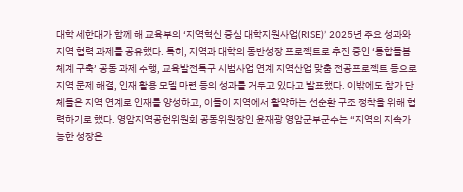대학 세한대가 함께 해 교육부의 ‘지역혁신 중심 대학지원사업(RISE)’ 2025년 주요 성과와 지역 협력 과제를 공유했다. 특히, 지역과 대학의 동반성장 프로젝트로 추진 중인 ‘통합돌봄 체계 구축’ 공동 과제 수행, 교육발전특구 시범사업 연계 지역산업 맞춤 전공프로젝트 등으로 지역 문제 해결, 인재 활용 모델 마련 등의 성과를 거두고 있다고 발표했다. 이밖에도 참가 단체들은 지역 연계로 인재를 양성하고, 이들이 지역에서 활약하는 선순환 구조 정착을 위해 협력하기로 했다. 영암지역공헌위원회 공동위원장인 윤재광 영암군부군수는 “지역의 지속가능한 성장은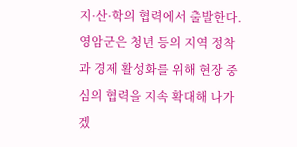지·산·학의 협력에서 출발한다. 영암군은 청년 등의 지역 정착과 경제 활성화를 위해 현장 중심의 협력을 지속 확대해 나가겠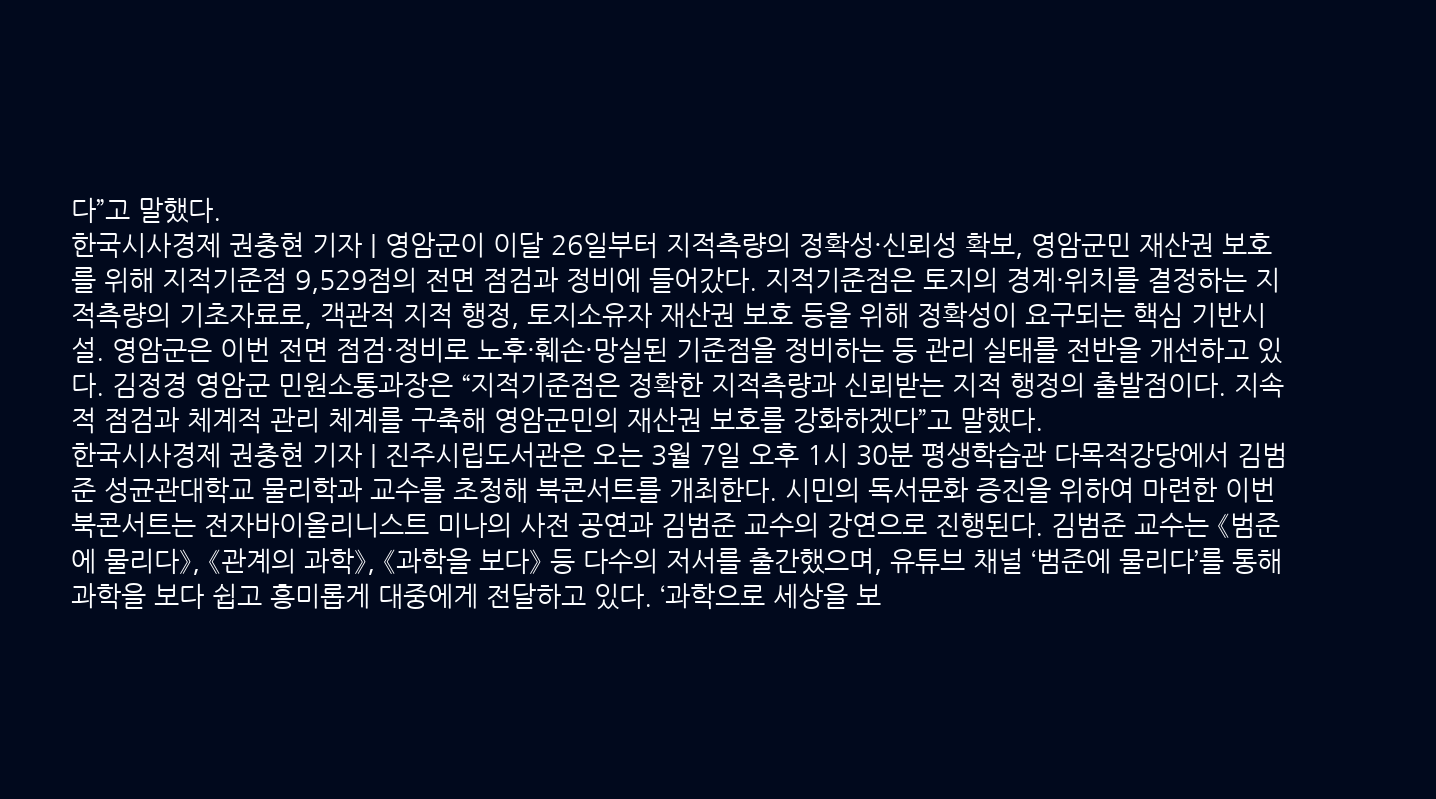다”고 말했다.
한국시사경제 권충현 기자 | 영암군이 이달 26일부터 지적측량의 정확성·신뢰성 확보, 영암군민 재산권 보호를 위해 지적기준점 9,529점의 전면 점검과 정비에 들어갔다. 지적기준점은 토지의 경계·위치를 결정하는 지적측량의 기초자료로, 객관적 지적 행정, 토지소유자 재산권 보호 등을 위해 정확성이 요구되는 핵심 기반시설. 영암군은 이번 전면 점검·정비로 노후·훼손·망실된 기준점을 정비하는 등 관리 실태를 전반을 개선하고 있다. 김정경 영암군 민원소통과장은 “지적기준점은 정확한 지적측량과 신뢰받는 지적 행정의 출발점이다. 지속적 점검과 체계적 관리 체계를 구축해 영암군민의 재산권 보호를 강화하겠다”고 말했다.
한국시사경제 권충현 기자 | 진주시립도서관은 오는 3월 7일 오후 1시 30분 평생학습관 다목적강당에서 김범준 성균관대학교 물리학과 교수를 초청해 북콘서트를 개최한다. 시민의 독서문화 증진을 위하여 마련한 이번 북콘서트는 전자바이올리니스트 미나의 사전 공연과 김범준 교수의 강연으로 진행된다. 김범준 교수는 《범준에 물리다》, 《관계의 과학》, 《과학을 보다》 등 다수의 저서를 출간했으며, 유튜브 채널 ‘범준에 물리다’를 통해 과학을 보다 쉽고 흥미롭게 대중에게 전달하고 있다. ‘과학으로 세상을 보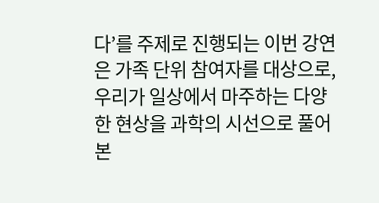다’를 주제로 진행되는 이번 강연은 가족 단위 참여자를 대상으로, 우리가 일상에서 마주하는 다양한 현상을 과학의 시선으로 풀어본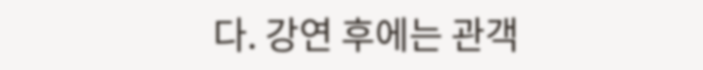다. 강연 후에는 관객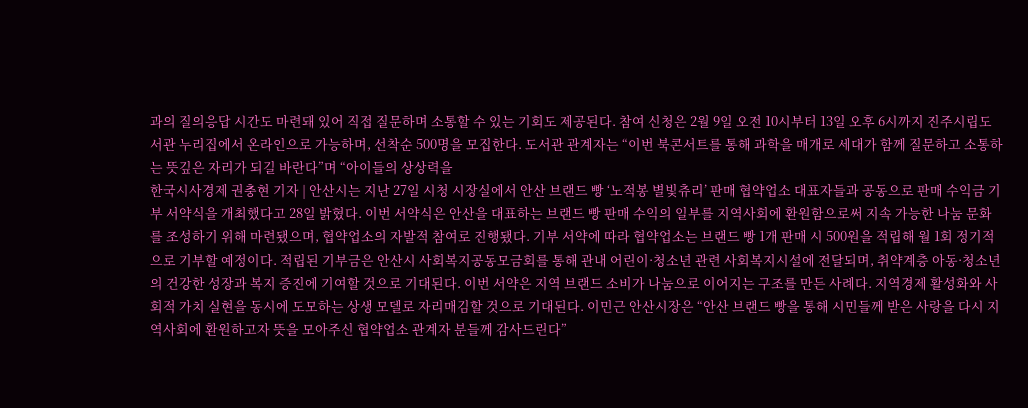과의 질의응답 시간도 마련돼 있어 직접 질문하며 소통할 수 있는 기회도 제공된다. 참여 신청은 2월 9일 오전 10시부터 13일 오후 6시까지 진주시립도서관 누리집에서 온라인으로 가능하며, 선착순 500명을 모집한다. 도서관 관계자는 “이번 북콘서트를 통해 과학을 매개로 세대가 함께 질문하고 소통하는 뜻깊은 자리가 되길 바란다”며 “아이들의 상상력을
한국시사경제 권충현 기자 | 안산시는 지난 27일 시청 시장실에서 안산 브랜드 빵 ‘노적봉 별빛츄리’ 판매 협약업소 대표자들과 공동으로 판매 수익금 기부 서약식을 개최했다고 28일 밝혔다. 이번 서약식은 안산을 대표하는 브랜드 빵 판매 수익의 일부를 지역사회에 환원함으로써 지속 가능한 나눔 문화를 조성하기 위해 마련됐으며, 협약업소의 자발적 참여로 진행됐다. 기부 서약에 따라 협약업소는 브랜드 빵 1개 판매 시 500원을 적립해 월 1회 정기적으로 기부할 예정이다. 적립된 기부금은 안산시 사회복지공동모금회를 통해 관내 어린이·청소년 관련 사회복지시설에 전달되며, 취약계층 아동·청소년의 건강한 성장과 복지 증진에 기여할 것으로 기대된다. 이번 서약은 지역 브랜드 소비가 나눔으로 이어지는 구조를 만든 사례다. 지역경제 활성화와 사회적 가치 실현을 동시에 도모하는 상생 모델로 자리매김할 것으로 기대된다. 이민근 안산시장은 “안산 브랜드 빵을 통해 시민들께 받은 사랑을 다시 지역사회에 환원하고자 뜻을 모아주신 협약업소 관계자 분들께 감사드린다”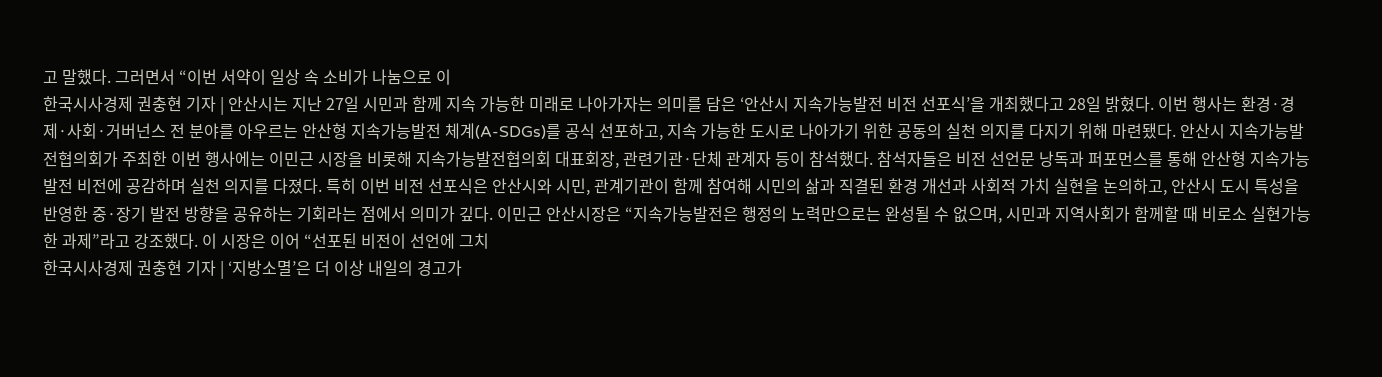고 말했다. 그러면서 “이번 서약이 일상 속 소비가 나눔으로 이
한국시사경제 권충현 기자 | 안산시는 지난 27일 시민과 함께 지속 가능한 미래로 나아가자는 의미를 담은 ‘안산시 지속가능발전 비전 선포식’을 개최했다고 28일 밝혔다. 이번 행사는 환경·경제·사회·거버넌스 전 분야를 아우르는 안산형 지속가능발전 체계(A-SDGs)를 공식 선포하고, 지속 가능한 도시로 나아가기 위한 공동의 실천 의지를 다지기 위해 마련됐다. 안산시 지속가능발전협의회가 주최한 이번 행사에는 이민근 시장을 비롯해 지속가능발전협의회 대표회장, 관련기관·단체 관계자 등이 참석했다. 참석자들은 비전 선언문 낭독과 퍼포먼스를 통해 안산형 지속가능발전 비전에 공감하며 실천 의지를 다졌다. 특히 이번 비전 선포식은 안산시와 시민, 관계기관이 함께 참여해 시민의 삶과 직결된 환경 개선과 사회적 가치 실현을 논의하고, 안산시 도시 특성을 반영한 중·장기 발전 방향을 공유하는 기회라는 점에서 의미가 깊다. 이민근 안산시장은 “지속가능발전은 행정의 노력만으로는 완성될 수 없으며, 시민과 지역사회가 함께할 때 비로소 실현가능한 과제”라고 강조했다. 이 시장은 이어 “선포된 비전이 선언에 그치
한국시사경제 권충현 기자 | ‘지방소멸’은 더 이상 내일의 경고가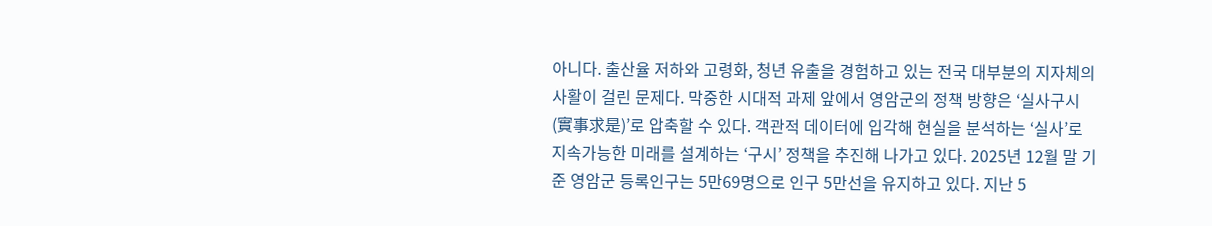아니다. 출산율 저하와 고령화, 청년 유출을 경험하고 있는 전국 대부분의 지자체의 사활이 걸린 문제다. 막중한 시대적 과제 앞에서 영암군의 정책 방향은 ‘실사구시(實事求是)’로 압축할 수 있다. 객관적 데이터에 입각해 현실을 분석하는 ‘실사’로 지속가능한 미래를 설계하는 ‘구시’ 정책을 추진해 나가고 있다. 2025년 12월 말 기준 영암군 등록인구는 5만69명으로 인구 5만선을 유지하고 있다. 지난 5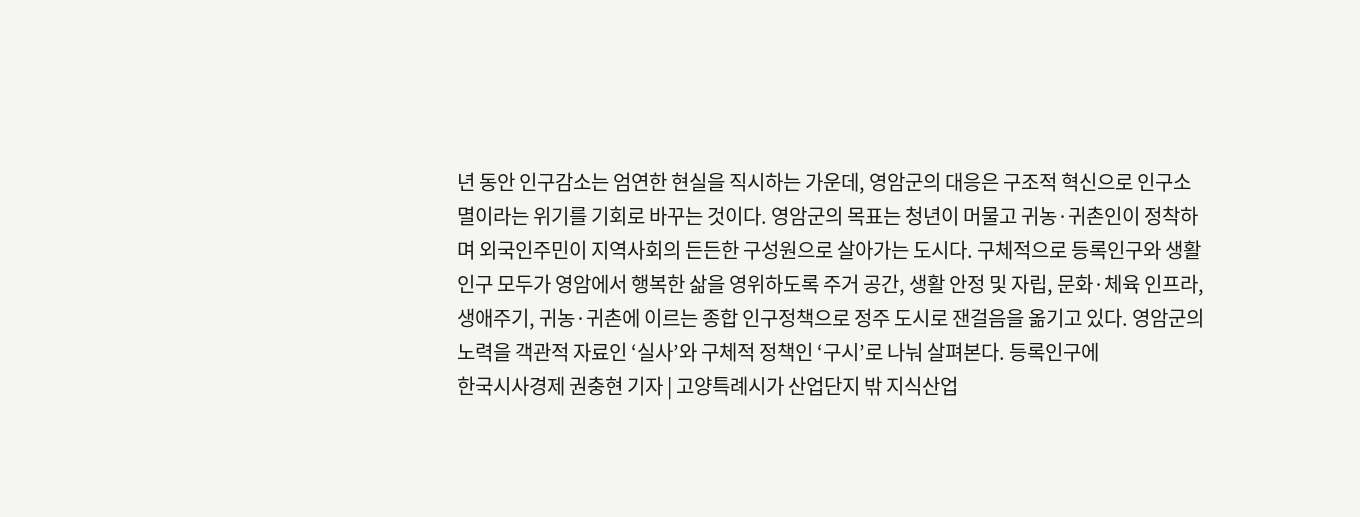년 동안 인구감소는 엄연한 현실을 직시하는 가운데, 영암군의 대응은 구조적 혁신으로 인구소멸이라는 위기를 기회로 바꾸는 것이다. 영암군의 목표는 청년이 머물고 귀농·귀촌인이 정착하며 외국인주민이 지역사회의 든든한 구성원으로 살아가는 도시다. 구체적으로 등록인구와 생활인구 모두가 영암에서 행복한 삶을 영위하도록 주거 공간, 생활 안정 및 자립, 문화·체육 인프라, 생애주기, 귀농·귀촌에 이르는 종합 인구정책으로 정주 도시로 잰걸음을 옮기고 있다. 영암군의 노력을 객관적 자료인 ‘실사’와 구체적 정책인 ‘구시’로 나눠 살펴본다. 등록인구에
한국시사경제 권충현 기자 | 고양특례시가 산업단지 밖 지식산업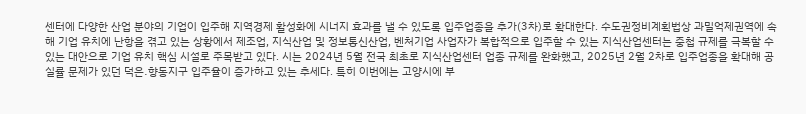센터에 다양한 산업 분야의 기업이 입주해 지역경제 활성화에 시너지 효과를 낼 수 있도록 입주업종을 추가(3차)로 확대한다. 수도권정비계획법상 과밀억제권역에 속해 기업 유치에 난항을 겪고 있는 상황에서 제조업, 지식산업 및 정보통신산업, 벤처기업 사업자가 복합적으로 입주할 수 있는 지식산업센터는 중첩 규제를 극복할 수 있는 대안으로 기업 유치 핵심 시설로 주목받고 있다. 시는 2024년 5월 전국 최초로 지식산업센터 업종 규제를 완화했고, 2025년 2월 2차로 입주업종을 확대해 공실률 문제가 있던 덕은․향동지구 입주율이 증가하고 있는 추세다. 특히 이번에는 고양시에 부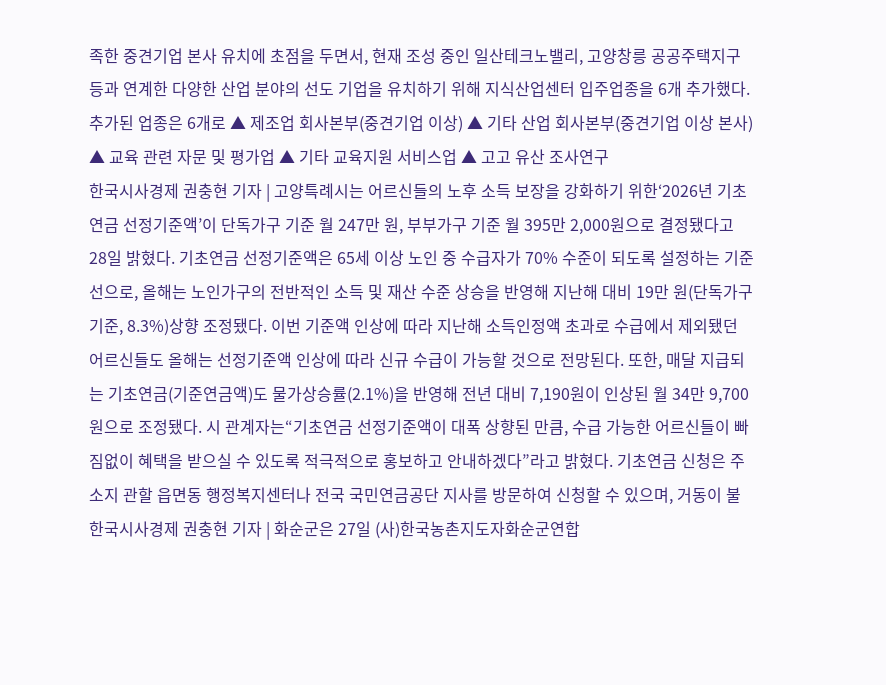족한 중견기업 본사 유치에 초점을 두면서, 현재 조성 중인 일산테크노밸리, 고양창릉 공공주택지구 등과 연계한 다양한 산업 분야의 선도 기업을 유치하기 위해 지식산업센터 입주업종을 6개 추가했다. 추가된 업종은 6개로 ▲ 제조업 회사본부(중견기업 이상) ▲ 기타 산업 회사본부(중견기업 이상 본사) ▲ 교육 관련 자문 및 평가업 ▲ 기타 교육지원 서비스업 ▲ 고고 유산 조사연구
한국시사경제 권충현 기자 | 고양특례시는 어르신들의 노후 소득 보장을 강화하기 위한‘2026년 기초연금 선정기준액’이 단독가구 기준 월 247만 원, 부부가구 기준 월 395만 2,000원으로 결정됐다고 28일 밝혔다. 기초연금 선정기준액은 65세 이상 노인 중 수급자가 70% 수준이 되도록 설정하는 기준선으로, 올해는 노인가구의 전반적인 소득 및 재산 수준 상승을 반영해 지난해 대비 19만 원(단독가구 기준, 8.3%)상향 조정됐다. 이번 기준액 인상에 따라 지난해 소득인정액 초과로 수급에서 제외됐던 어르신들도 올해는 선정기준액 인상에 따라 신규 수급이 가능할 것으로 전망된다. 또한, 매달 지급되는 기초연금(기준연금액)도 물가상승률(2.1%)을 반영해 전년 대비 7,190원이 인상된 월 34만 9,700원으로 조정됐다. 시 관계자는“기초연금 선정기준액이 대폭 상향된 만큼, 수급 가능한 어르신들이 빠짐없이 혜택을 받으실 수 있도록 적극적으로 홍보하고 안내하겠다”라고 밝혔다. 기초연금 신청은 주소지 관할 읍면동 행정복지센터나 전국 국민연금공단 지사를 방문하여 신청할 수 있으며, 거동이 불
한국시사경제 권충현 기자 | 화순군은 27일 (사)한국농촌지도자화순군연합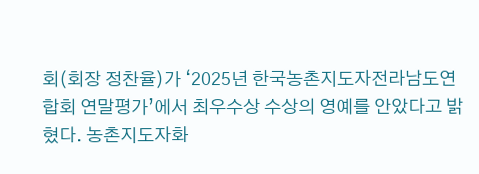회(회장 정찬율)가 ‘2025년 한국농촌지도자전라남도연합회 연말평가’에서 최우수상 수상의 영예를 안았다고 밝혔다. 농촌지도자화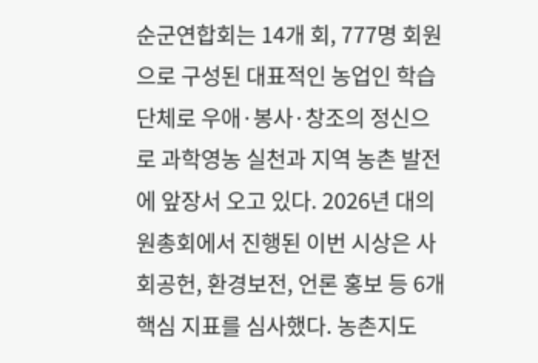순군연합회는 14개 회, 777명 회원으로 구성된 대표적인 농업인 학습단체로 우애·봉사·창조의 정신으로 과학영농 실천과 지역 농촌 발전에 앞장서 오고 있다. 2026년 대의원총회에서 진행된 이번 시상은 사회공헌, 환경보전, 언론 홍보 등 6개 핵심 지표를 심사했다. 농촌지도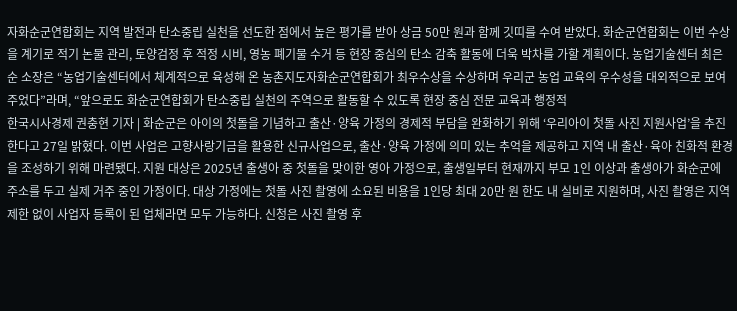자화순군연합회는 지역 발전과 탄소중립 실천을 선도한 점에서 높은 평가를 받아 상금 50만 원과 함께 깃띠를 수여 받았다. 화순군연합회는 이번 수상을 계기로 적기 논물 관리, 토양검정 후 적정 시비, 영농 폐기물 수거 등 현장 중심의 탄소 감축 활동에 더욱 박차를 가할 계획이다. 농업기술센터 최은순 소장은 “농업기술센터에서 체계적으로 육성해 온 농촌지도자화순군연합회가 최우수상을 수상하며 우리군 농업 교육의 우수성을 대외적으로 보여주었다”라며, “앞으로도 화순군연합회가 탄소중립 실천의 주역으로 활동할 수 있도록 현장 중심 전문 교육과 행정적
한국시사경제 권충현 기자 | 화순군은 아이의 첫돌을 기념하고 출산·양육 가정의 경제적 부담을 완화하기 위해 ‘우리아이 첫돌 사진 지원사업’을 추진한다고 27일 밝혔다. 이번 사업은 고향사랑기금을 활용한 신규사업으로, 출산·양육 가정에 의미 있는 추억을 제공하고 지역 내 출산·육아 친화적 환경을 조성하기 위해 마련됐다. 지원 대상은 2025년 출생아 중 첫돌을 맞이한 영아 가정으로, 출생일부터 현재까지 부모 1인 이상과 출생아가 화순군에 주소를 두고 실제 거주 중인 가정이다. 대상 가정에는 첫돌 사진 촬영에 소요된 비용을 1인당 최대 20만 원 한도 내 실비로 지원하며, 사진 촬영은 지역 제한 없이 사업자 등록이 된 업체라면 모두 가능하다. 신청은 사진 촬영 후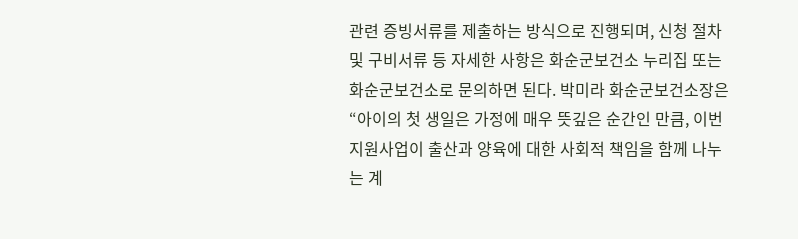관련 증빙서류를 제출하는 방식으로 진행되며, 신청 절차 및 구비서류 등 자세한 사항은 화순군보건소 누리집 또는 화순군보건소로 문의하면 된다. 박미라 화순군보건소장은 “아이의 첫 생일은 가정에 매우 뜻깊은 순간인 만큼, 이번 지원사업이 출산과 양육에 대한 사회적 책임을 함께 나누는 계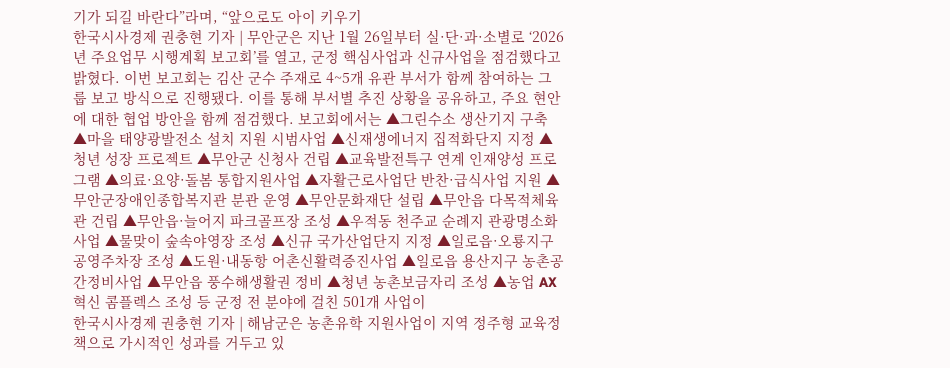기가 되길 바란다”라며, “앞으로도 아이 키우기
한국시사경제 권충현 기자 | 무안군은 지난 1월 26일부터 실·단·과·소별로 ‘2026년 주요업무 시행계획 보고회’를 열고, 군정 핵심사업과 신규사업을 점검했다고 밝혔다. 이번 보고회는 김산 군수 주재로 4~5개 유관 부서가 함께 참여하는 그룹 보고 방식으로 진행됐다. 이를 통해 부서별 추진 상황을 공유하고, 주요 현안에 대한 협업 방안을 함께 점검했다. 보고회에서는 ▲그린수소 생산기지 구축 ▲마을 태양광발전소 설치 지원 시범사업 ▲신재생에너지 집적화단지 지정 ▲청년 성장 프로젝트 ▲무안군 신청사 건립 ▲교육발전특구 연계 인재양성 프로그램 ▲의료·요양·돌봄 통합지원사업 ▲자활근로사업단 반찬·급식사업 지원 ▲무안군장애인종합복지관 분관 운영 ▲무안문화재단 설립 ▲무안읍 다목적체육관 건립 ▲무안읍·늘어지 파크골프장 조성 ▲우적동 천주교 순례지 관광명소화 사업 ▲물맞이 숲속야영장 조성 ▲신규 국가산업단지 지정 ▲일로읍·오룡지구 공영주차장 조성 ▲도원·내동항 어촌신활력증진사업 ▲일로읍 용산지구 농촌공간정비사업 ▲무안읍 풍수해생활권 정비 ▲청년 농촌보금자리 조성 ▲농업 AX 혁신 콤플렉스 조성 등 군정 전 분야에 걸친 501개 사업이
한국시사경제 권충현 기자 | 해남군은 농촌유학 지원사업이 지역 정주형 교육정책으로 가시적인 성과를 거두고 있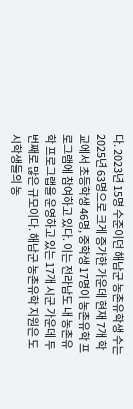다. 2023년 15명 수준이던 해남군 농촌유학생 수는 2025년 63명으로 크게 증가한 가운데 현재 7개 학교에서 초등학생 46명, 중학생 17명이 농촌유학 프로그램에 참여하고 있다. 이는 전라남도 내 농촌유학 프로그랩을 운영하고 있는 17개 시군 가운데 두 번째로 많은 규모이다. 해남군 농촌유학 지원은 도시학생들의 농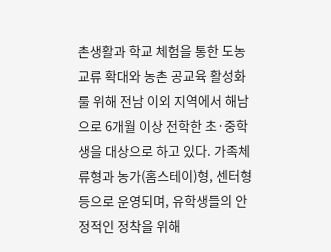촌생활과 학교 체험을 통한 도농 교류 확대와 농촌 공교육 활성화룰 위해 전남 이외 지역에서 해남으로 6개월 이상 전학한 초·중학생을 대상으로 하고 있다. 가족체류형과 농가(홈스테이)형, 센터형 등으로 운영되며, 유학생들의 안정적인 정착을 위해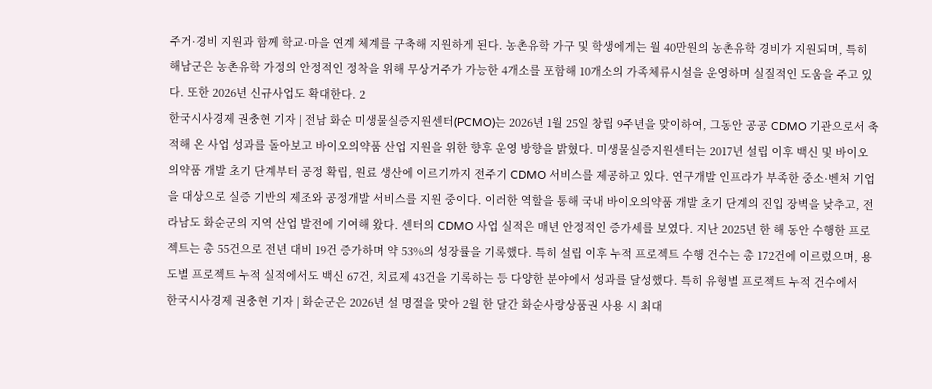주거·경비 지원과 함께 학교·마을 연계 체계를 구축해 지원하게 된다. 농촌유학 가구 및 학생에게는 월 40만원의 농촌유학 경비가 지원되며, 특히 해남군은 농촌유학 가정의 안정적인 정착을 위해 무상거주가 가능한 4개소를 포함해 10개소의 가족체류시설을 운영하며 실질적인 도움을 주고 있다. 또한 2026년 신규사업도 확대한다. 2
한국시사경제 권충현 기자 | 전남 화순 미생물실증지원센터(PCMO)는 2026년 1월 25일 창립 9주년을 맞이하여, 그동안 공공 CDMO 기관으로서 축적해 온 사업 성과를 돌아보고 바이오의약품 산업 지원을 위한 향후 운영 방향을 밝혔다. 미생물실증지원센터는 2017년 설립 이후 백신 및 바이오의약품 개발 초기 단계부터 공정 확립, 원료 생산에 이르기까지 전주기 CDMO 서비스를 제공하고 있다. 연구개발 인프라가 부족한 중소·벤처 기업을 대상으로 실증 기반의 제조와 공정개발 서비스를 지원 중이다. 이러한 역할을 통해 국내 바이오의약품 개발 초기 단계의 진입 장벽을 낮추고, 전라남도 화순군의 지역 산업 발전에 기여해 왔다. 센터의 CDMO 사업 실적은 매년 안정적인 증가세를 보였다. 지난 2025년 한 해 동안 수행한 프로젝트는 총 55건으로 전년 대비 19건 증가하며 약 53%의 성장률을 기록했다. 특히 설립 이후 누적 프로젝트 수행 건수는 총 172건에 이르렀으며, 용도별 프로젝트 누적 실적에서도 백신 67건, 치료제 43건을 기록하는 등 다양한 분야에서 성과를 달성했다. 특히 유형별 프로젝트 누적 건수에서
한국시사경제 권충현 기자 | 화순군은 2026년 설 명절을 맞아 2월 한 달간 화순사랑상품권 사용 시 최대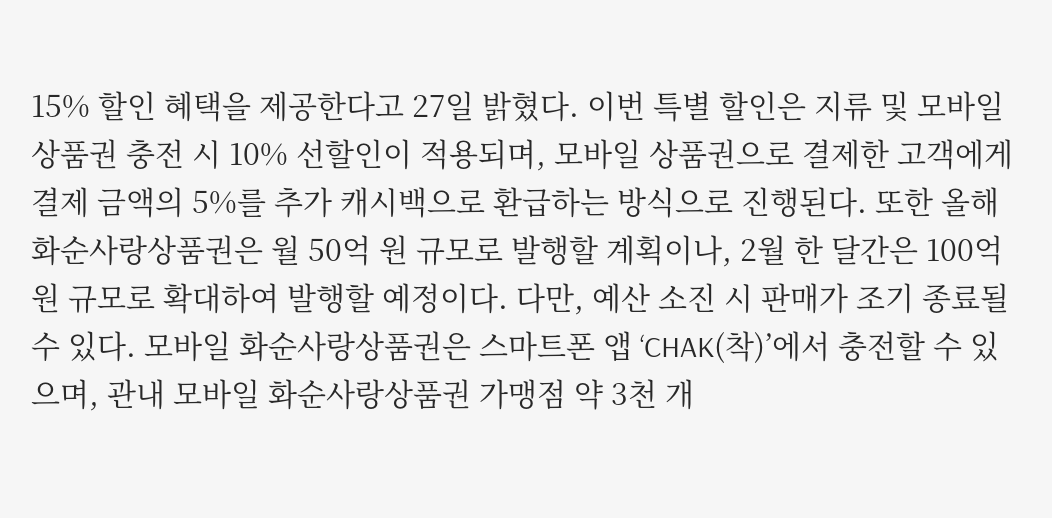15% 할인 혜택을 제공한다고 27일 밝혔다. 이번 특별 할인은 지류 및 모바일 상품권 충전 시 10% 선할인이 적용되며, 모바일 상품권으로 결제한 고객에게 결제 금액의 5%를 추가 캐시백으로 환급하는 방식으로 진행된다. 또한 올해 화순사랑상품권은 월 50억 원 규모로 발행할 계획이나, 2월 한 달간은 100억 원 규모로 확대하여 발행할 예정이다. 다만, 예산 소진 시 판매가 조기 종료될 수 있다. 모바일 화순사랑상품권은 스마트폰 앱 ‘CHAK(착)’에서 충전할 수 있으며, 관내 모바일 화순사랑상품권 가맹점 약 3천 개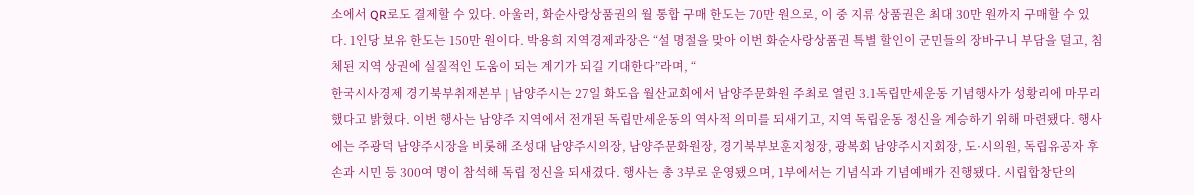소에서 QR로도 결제할 수 있다. 아울러, 화순사랑상품권의 월 통합 구매 한도는 70만 원으로, 이 중 지류 상품권은 최대 30만 원까지 구매할 수 있다. 1인당 보유 한도는 150만 원이다. 박용희 지역경제과장은 “설 명절을 맞아 이번 화순사랑상품권 특별 할인이 군민들의 장바구니 부담을 덜고, 침체된 지역 상권에 실질적인 도움이 되는 계기가 되길 기대한다”라며, “
한국시사경제 경기북부취재본부 | 남양주시는 27일 화도읍 월산교회에서 남양주문화원 주최로 열린 3.1독립만세운동 기념행사가 성황리에 마무리했다고 밝혔다. 이번 행사는 남양주 지역에서 전개된 독립만세운동의 역사적 의미를 되새기고, 지역 독립운동 정신을 계승하기 위해 마련됐다. 행사에는 주광덕 남양주시장을 비롯해 조성대 남양주시의장, 남양주문화원장, 경기북부보훈지청장, 광복회 남양주시지회장, 도·시의원, 독립유공자 후손과 시민 등 300여 명이 참석해 독립 정신을 되새겼다. 행사는 총 3부로 운영됐으며, 1부에서는 기념식과 기념예배가 진행됐다. 시립합창단의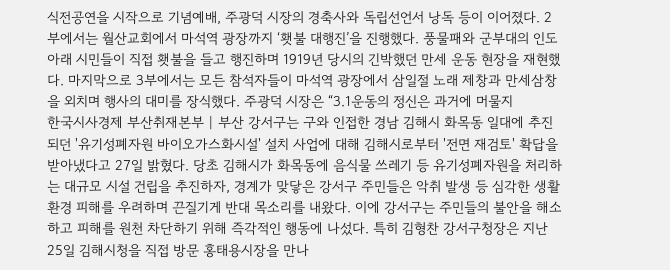식전공연을 시작으로 기념예배, 주광덕 시장의 경축사와 독립선언서 낭독 등이 이어졌다. 2부에서는 월산교회에서 마석역 광장까지 ‘횃불 대행진’을 진행했다. 풍물패와 군부대의 인도 아래 시민들이 직접 횃불을 들고 행진하며 1919년 당시의 긴박했던 만세 운동 현장을 재현했다. 마지막으로 3부에서는 모든 참석자들이 마석역 광장에서 삼일절 노래 제창과 만세삼창을 외치며 행사의 대미를 장식했다. 주광덕 시장은 “3.1운동의 정신은 과거에 머물지
한국시사경제 부산취재본부 | 부산 강서구는 구와 인접한 경남 김해시 화목동 일대에 추진되던 '유기성폐자원 바이오가스화시설' 설치 사업에 대해 김해시로부터 '전면 재검토' 확답을 받아냈다고 27일 밝혔다. 당초 김해시가 화목동에 음식물 쓰레기 등 유기성폐자원을 처리하는 대규모 시설 건립을 추진하자, 경계가 맞닿은 강서구 주민들은 악취 발생 등 심각한 생활 환경 피해를 우려하며 끈질기게 반대 목소리를 내왔다. 이에 강서구는 주민들의 불안을 해소하고 피해를 원천 차단하기 위해 즉각적인 행동에 나섰다. 특히 김형찬 강서구청장은 지난 25일 김해시청을 직접 방문 홍태용시장을 만나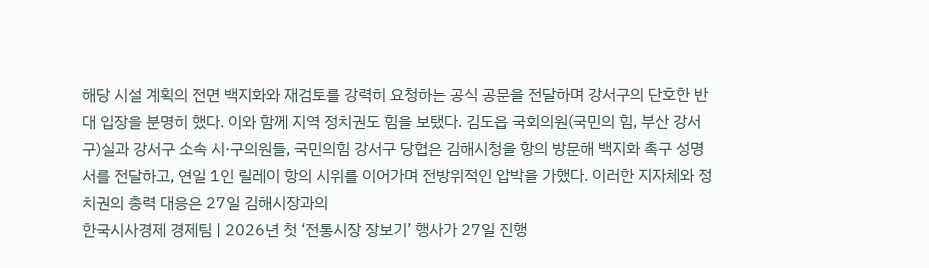해당 시설 계획의 전면 백지화와 재검토를 강력히 요청하는 공식 공문을 전달하며 강서구의 단호한 반대 입장을 분명히 했다. 이와 함께 지역 정치권도 힘을 보탰다. 김도읍 국회의원(국민의 힘, 부산 강서구)실과 강서구 소속 시·구의원들, 국민의힘 강서구 당협은 김해시청을 항의 방문해 백지화 촉구 성명서를 전달하고, 연일 1인 릴레이 항의 시위를 이어가며 전방위적인 압박을 가했다. 이러한 지자체와 정치권의 총력 대응은 27일 김해시장과의
한국시사경제 경제팀 | 2026년 첫 ‘전통시장 장보기’ 행사가 27일 진행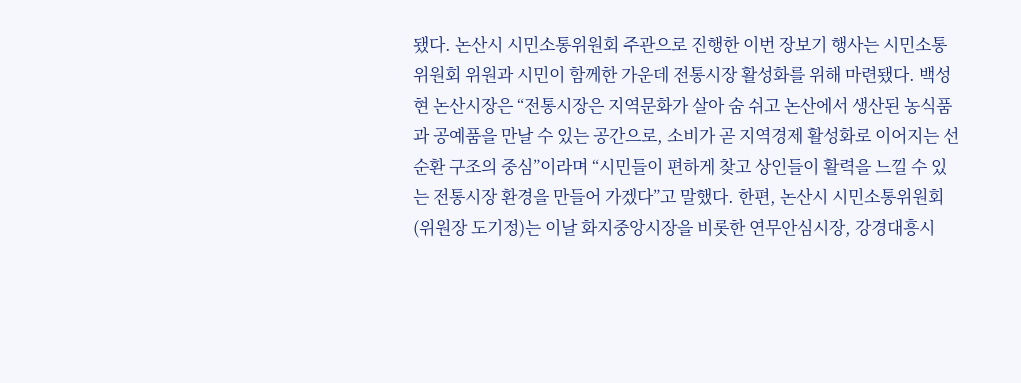됐다. 논산시 시민소통위원회 주관으로 진행한 이번 장보기 행사는 시민소통위원회 위원과 시민이 함께한 가운데 전통시장 활성화를 위해 마련됐다. 백성현 논산시장은 “전통시장은 지역문화가 살아 숨 쉬고 논산에서 생산된 농식품과 공예품을 만날 수 있는 공간으로, 소비가 곧 지역경제 활성화로 이어지는 선순환 구조의 중심”이라며 “시민들이 편하게 찾고 상인들이 활력을 느낄 수 있는 전통시장 환경을 만들어 가겠다”고 말했다. 한편, 논산시 시민소통위원회(위원장 도기정)는 이날 화지중앙시장을 비롯한 연무안심시장, 강경대흥시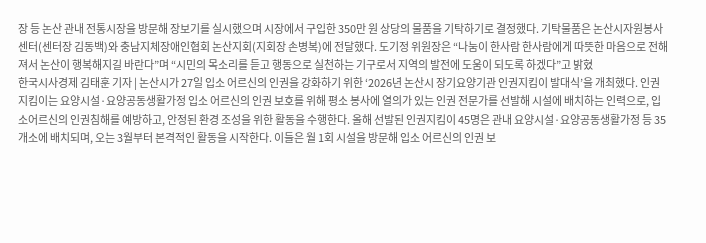장 등 논산 관내 전통시장을 방문해 장보기를 실시했으며 시장에서 구입한 350만 원 상당의 물품을 기탁하기로 결정했다. 기탁물품은 논산시자원봉사센터(센터장 김동백)와 충남지체장애인협회 논산지회(지회장 손병복)에 전달했다. 도기정 위원장은 “나눔이 한사람 한사람에게 따뜻한 마음으로 전해져서 논산이 행복해지길 바란다”며 “시민의 목소리를 듣고 행동으로 실천하는 기구로서 지역의 발전에 도움이 되도록 하겠다”고 밝혔
한국시사경제 김태훈 기자 | 논산시가 27일 입소 어르신의 인권을 강화하기 위한 ‘2026년 논산시 장기요양기관 인권지킴이 발대식’을 개최했다. 인권지킴이는 요양시설·요양공동생활가정 입소 어르신의 인권 보호를 위해 평소 봉사에 열의가 있는 인권 전문가를 선발해 시설에 배치하는 인력으로, 입소어르신의 인권침해를 예방하고, 안정된 환경 조성을 위한 활동을 수행한다. 올해 선발된 인권지킴이 45명은 관내 요양시설·요양공동생활가정 등 35개소에 배치되며, 오는 3월부터 본격적인 활동을 시작한다. 이들은 월 1회 시설을 방문해 입소 어르신의 인권 보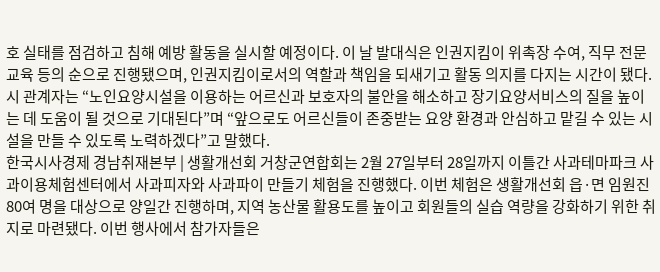호 실태를 점검하고 침해 예방 활동을 실시할 예정이다. 이 날 발대식은 인권지킴이 위촉장 수여, 직무 전문교육 등의 순으로 진행됐으며, 인권지킴이로서의 역할과 책임을 되새기고 활동 의지를 다지는 시간이 됐다. 시 관계자는 “노인요양시설을 이용하는 어르신과 보호자의 불안을 해소하고 장기요양서비스의 질을 높이는 데 도움이 될 것으로 기대된다”며 “앞으로도 어르신들이 존중받는 요양 환경과 안심하고 맡길 수 있는 시설을 만들 수 있도록 노력하겠다”고 말했다.
한국시사경제 경남취재본부 | 생활개선회 거창군연합회는 2월 27일부터 28일까지 이틀간 사과테마파크 사과이용체험센터에서 사과피자와 사과파이 만들기 체험을 진행했다. 이번 체험은 생활개선회 읍·면 임원진 80여 명을 대상으로 양일간 진행하며, 지역 농산물 활용도를 높이고 회원들의 실습 역량을 강화하기 위한 취지로 마련됐다. 이번 행사에서 참가자들은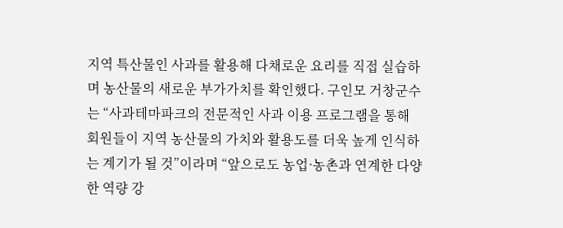지역 특산물인 사과를 활용해 다채로운 요리를 직접 실습하며 농산물의 새로운 부가가치를 확인했다. 구인모 거창군수는 “사과테마파크의 전문적인 사과 이용 프로그램을 통해 회원들이 지역 농산물의 가치와 활용도를 더욱 높게 인식하는 계기가 될 것”이라며 “앞으로도 농업·농촌과 연계한 다양한 역량 강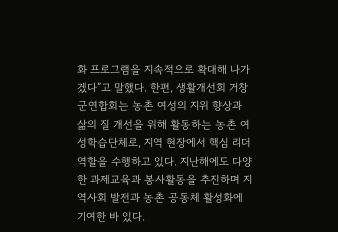화 프로그램을 지속적으로 확대해 나가겠다”고 말했다. 한편, 생활개선회 거창군연합회는 농촌 여성의 지위 향상과 삶의 질 개선을 위해 활동하는 농촌 여성학습단체로, 지역 현장에서 핵심 리더 역할을 수행하고 있다. 지난해에도 다양한 과제교육과 봉사활동을 추진하며 지역사회 발전과 농촌 공동체 활성화에 기여한 바 있다.